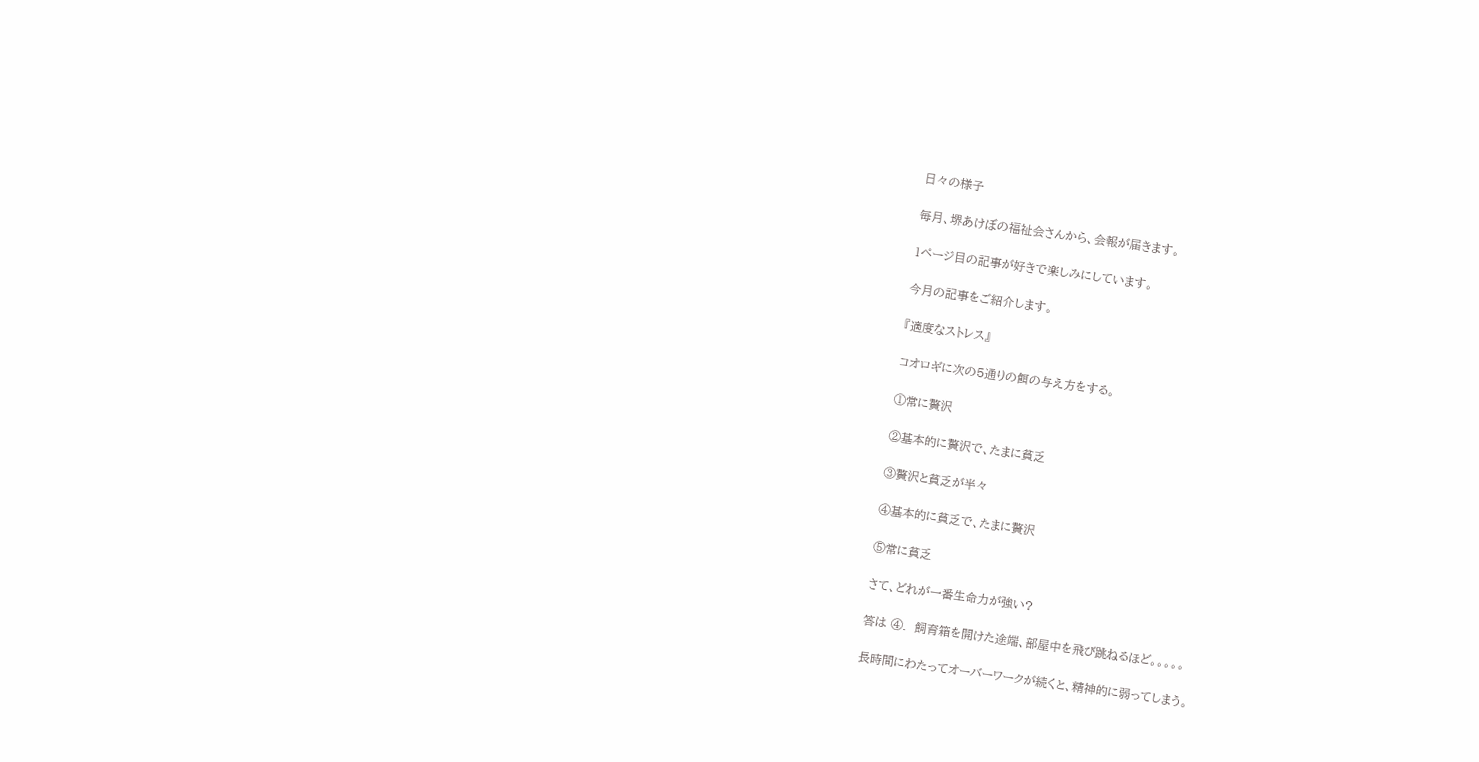日々の様子

毎月、堺あけぼの福祉会さんから、会報が届きます。

1ページ目の記事が好きで楽しみにしています。

今月の記事をご紹介します。

『適度なストレス』

コオロギに次の5通りの餌の与え方をする。

①常に贅沢

②基本的に贅沢で、たまに貧乏

③贅沢と貧乏が半々

④基本的に貧乏で、たまに贅沢

⑤常に貧乏

さて、どれが一番生命力が強い?

答は ④.  飼育箱を開けた途端、部屋中を飛び跳ねるほど。。。。。

長時間にわたってオーバーワークが続くと、精神的に弱ってしまう。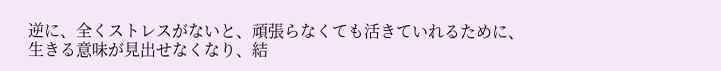逆に、全くストレスがないと、頑張らなくても活きていれるために、生きる意味が見出せなくなり、結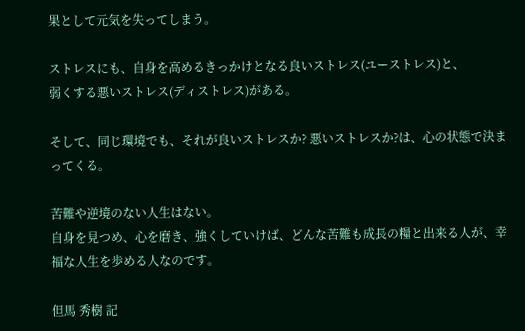果として元気を失ってしまう。

ストレスにも、自身を高めるきっかけとなる良いストレス(ユーストレス)と、
弱くする悪いストレス(ディストレス)がある。

そして、同じ環境でも、それが良いストレスか? 悪いストレスか?は、心の状態で決まってくる。

苦難や逆境のない人生はない。
自身を見つめ、心を磨き、強くしていけば、どんな苦難も成長の糧と出来る人が、幸福な人生を歩める人なのです。

但馬 秀樹 記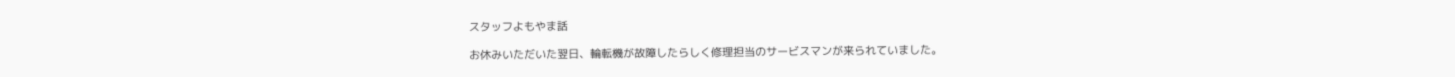スタッフよもやま話

お休みいただいた翌日、輪転機が故障したらしく修理担当のサービスマンが来られていました。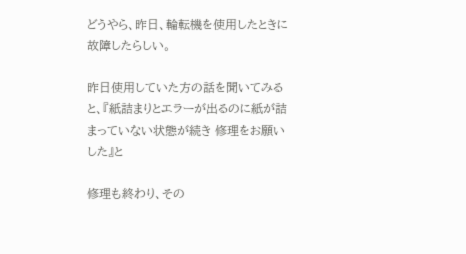どうやら、昨日、輪転機を使用したときに故障したらしい。

昨日使用していた方の話を聞いてみると、『紙詰まりとエラーが出るのに紙が詰まっていない状態が続き 修理をお願いした』と

修理も終わり、その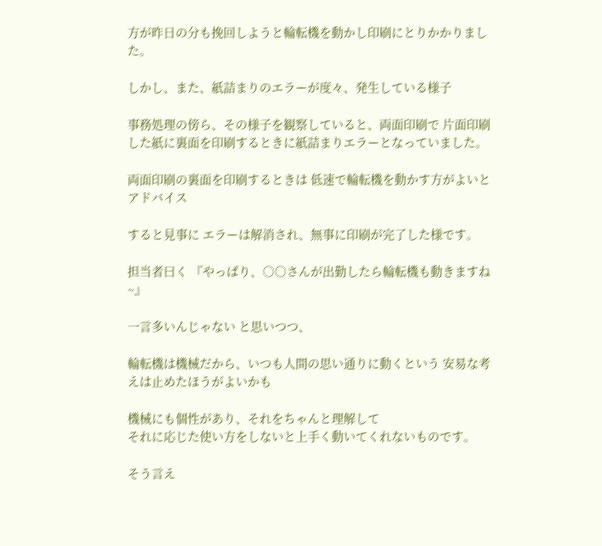方が昨日の分も挽回しようと輪転機を動かし印刷にとりかかりました。

しかし、また、紙詰まりのエラーが度々、発生している様子

事務処理の傍ら、その様子を観察していると、両面印刷で 片面印刷した紙に裏面を印刷するときに紙詰まりエラーとなっていました。

両面印刷の裏面を印刷するときは 低速で輪転機を動かす方がよいとアドバイス

すると見事に エラーは解消され、無事に印刷が完了した様です。

担当者曰く 『やっぱり、○○さんが出勤したら輪転機も動きますね~』

一言多いんじゃない と思いつつ、

輪転機は機械だから、いつも人間の思い通りに動くという 安易な考えは止めたほうがよいかも

機械にも個性があり、それをちゃんと理解して
それに応じた使い方をしないと上手く動いてくれないものです。

そう言え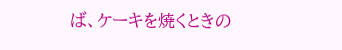ば、ケーキを焼くときの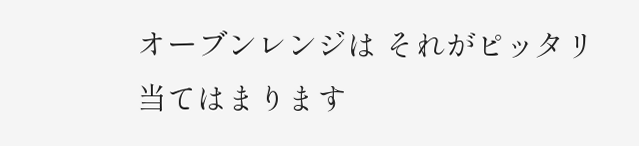オーブンレンジは それがピッタリ当てはまります